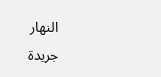النهار
جريدة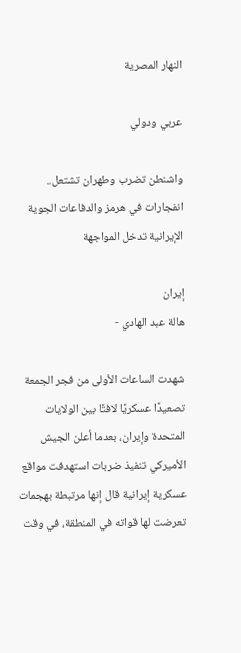النهار المصرية

عربي ودولي

واشنطن تضرب وطهران تشتعل.. انفجارات في هرمز والدفاعات الجوية الإيرانية تدخل المواجهة

إيران
هالة عبد الهادي -

شهدت الساعات الأولى من فجر الجمعة تصعيدًا عسكريًا لافتًا بين الولايات المتحدة وإيران، بعدما أعلن الجيش الأميركي تنفيذ ضربات استهدفت مواقع عسكرية إيرانية قال إنها مرتبطة بهجمات تعرضت لها قواته في المنطقة، في وقت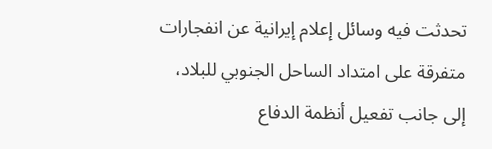تحدثت فيه وسائل إعلام إيرانية عن انفجارات متفرقة على امتداد الساحل الجنوبي للبلاد، إلى جانب تفعيل أنظمة الدفاع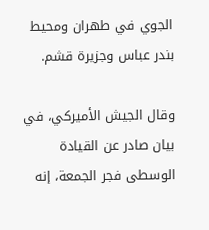الجوي في طهران ومحيط بندر عباس وجزيرة قشم.

وقال الجيش الأميركي، في بيان صادر عن القيادة الوسطى فجر الجمعة، إنه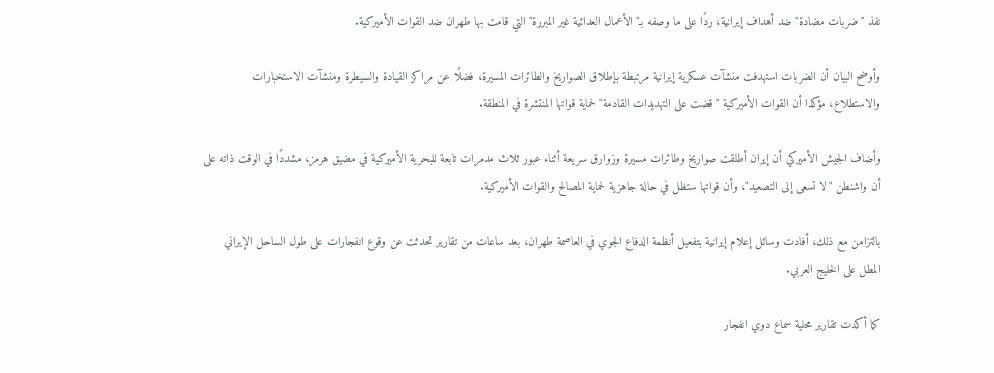نفذ "ضربات مضادة" ضد أهداف إيرانية، ردًا على ما وصفه بـ"الأعمال العدائية غير المبررة" التي قامت بها طهران ضد القوات الأميركية.

وأوضح البيان أن الضربات استهدفت منشآت عسكرية إيرانية مرتبطة بإطلاق الصواريخ والطائرات المسيرة، فضلًا عن مراكز القيادة والسيطرة ومنشآت الاستخبارات والاستطلاع، مؤكدا أن القوات الأميركية "قضت على التهديدات القادمة" لحماية قواتها المنتشرة في المنطقة.

وأضاف الجيش الأميركي أن إيران أطلقت صواريخ وطائرات مسيرة وزوارق سريعة أثناء عبور ثلاث مدمرات تابعة للبحرية الأميركية في مضيق هرمز، مشددًا في الوقت ذاته على أن واشنطن "لا تسعى إلى التصعيد"، وأن قواتها ستظل في حالة جاهزية لحماية المصالح والقوات الأميركية.

بالتزامن مع ذلك، أفادت وسائل إعلام إيرانية بتفعيل أنظمة الدفاع الجوي في العاصمة طهران، بعد ساعات من تقارير تحدثت عن وقوع انفجارات على طول الساحل الإيراني المطل على الخليج العربي.

كما أكدت تقارير محلية سماع دوي انفجار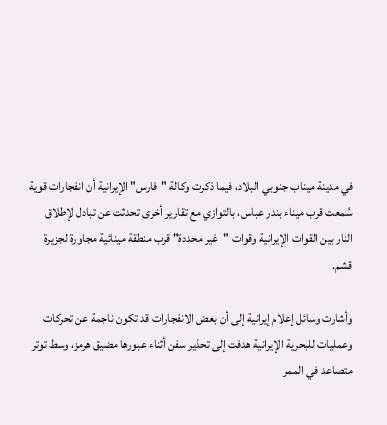في مدينة ميناب جنوبي البلاد، فيما ذكرت وكالة "فارس" الإيرانية أن انفجارات قوية سُمعت قرب ميناء بندر عباس، بالتوازي مع تقارير أخرى تحدثت عن تبادل لإطلاق النار بين القوات الإيرانية وقوات "غير محددة" قرب منطقة مينائية مجاورة لجزيرة قشم.

وأشارت وسائل إعلام إيرانية إلى أن بعض الانفجارات قد تكون ناجمة عن تحركات وعمليات للبحرية الإيرانية هدفت إلى تحذير سفن أثناء عبورها مضيق هرمز، وسط توتر متصاعد في الممر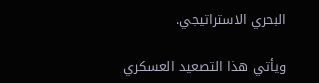البحري الاستراتيجي.

ويأتي هذا التصعيد العسكري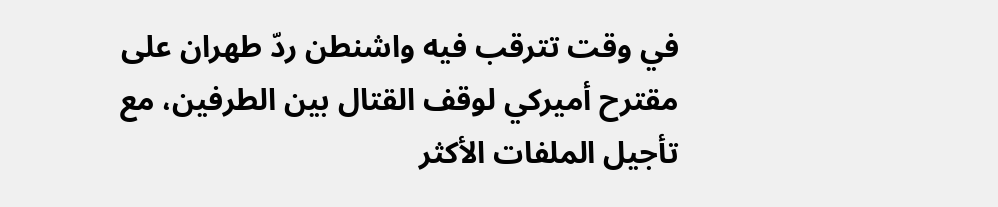في وقت تترقب فيه واشنطن ردّ طهران على مقترح أميركي لوقف القتال بين الطرفين، مع تأجيل الملفات الأكثر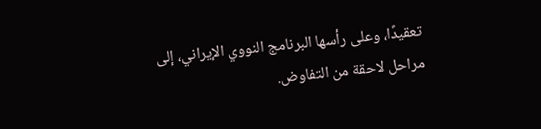تعقيدًا، وعلى رأسها البرنامج النووي الإيراني، إلى مراحل لاحقة من التفاوض.